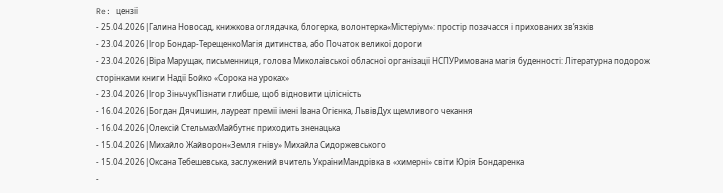Re: цензії
- 25.04.2026|Галина Новосад, книжкова оглядачка, блогерка, волонтерка«Містеріум»: простір позачасся і прихованих зв’язків
- 23.04.2026|Ігор Бондар-ТерещенкоМагія дитинства, або Початок великої дороги
- 23.04.2026|Віра Марущак, письменниця, голова Миколаївської обласної організації НСПУРимована магія буденності: Літературна подорож сторінками книги Надії Бойко «Сорока на уроках»
- 23.04.2026|Ігор ЗіньчукПізнати глибше, щоб відновити цілісність
- 16.04.2026|Богдан Дячишин, лауреат премії імені Івана Огієнка, ЛьвівДух щемливого чекання
- 16.04.2026|Олексій СтельмахМайбутнє приходить зненацька
- 15.04.2026|Михайло Жайворон«Земля гніву» Михайла Сидоржевського
- 15.04.2026|Оксана Тебешевська, заслужений вчитель УкраїниМандрівка в «химерні» світи Юрія Бондаренка
-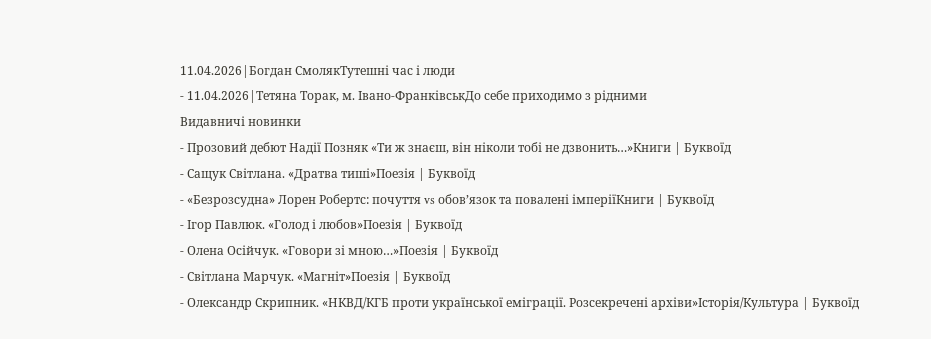11.04.2026|Богдан СмолякТутешні час і люди
- 11.04.2026|Тетяна Торак, м. Івано-ФранківськДо себе приходимо з рідними
Видавничі новинки
- Прозовий дебют Надії Позняк «Ти ж знаєш, він ніколи тобі не дзвонить…»Книги | Буквоїд
- Сащук Світлана. «Дратва тиші»Поезія | Буквоїд
- «Безрозсудна» Лорен Робертс: почуття vs обов’язок та повалені імперіїКниги | Буквоїд
- Ігор Павлюк. «Голод і любов»Поезія | Буквоїд
- Олена Осійчук. «Говори зі мною…»Поезія | Буквоїд
- Світлана Марчук. «Магніт»Поезія | Буквоїд
- Олександр Скрипник. «НКВД/КГБ проти української еміграції. Розсекречені архіви»Історія/Культура | Буквоїд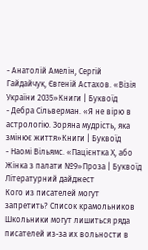- Анатолій Амелін, Сергій Гайдайчук, Євгеній Астахов. «Візія України 2035»Книги | Буквоїд
- Дебра Сільверман. «Я не вірю в астрологію. Зоряна мудрість, яка змінює життя»Книги | Буквоїд
- Наомі Вільямс. «Пацієнтка Х, або Жінка з палати №9»Проза | Буквоїд
Літературний дайджест
Кого из писателей могут запретить? Список крамольников
Школьники могут лишиться ряда писателей из-за их вольности в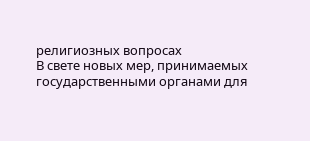религиозных вопросах
В свете новых мер, принимаемых государственными органами для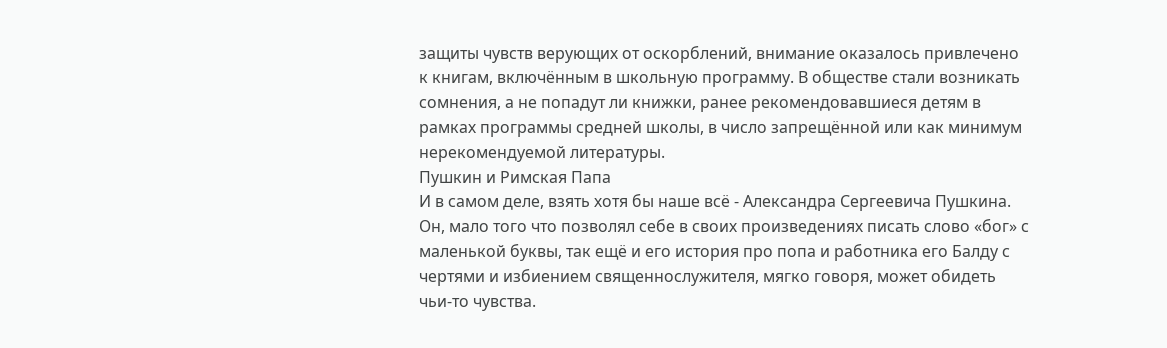защиты чувств верующих от оскорблений, внимание оказалось привлечено к книгам, включённым в школьную программу. В обществе стали возникать сомнения, а не попадут ли книжки, ранее рекомендовавшиеся детям в рамках программы средней школы, в число запрещённой или как минимум нерекомендуемой литературы.
Пушкин и Римская Папа
И в самом деле, взять хотя бы наше всё - Александра Сергеевича Пушкина. Он, мало того что позволял себе в своих произведениях писать слово «бог» с маленькой буквы, так ещё и его история про попа и работника его Балду с чертями и избиением священнослужителя, мягко говоря, может обидеть чьи-то чувства.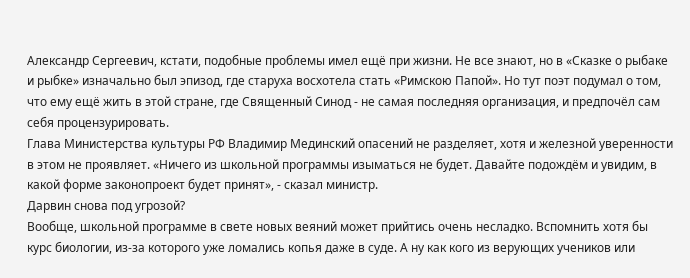Александр Сергеевич, кстати, подобные проблемы имел ещё при жизни. Не все знают, но в «Сказке о рыбаке и рыбке» изначально был эпизод, где старуха восхотела стать «Римскою Папой». Но тут поэт подумал о том, что ему ещё жить в этой стране, где Священный Синод - не самая последняя организация, и предпочёл сам себя процензурировать.
Глава Министерства культуры РФ Владимир Мединский опасений не разделяет, хотя и железной уверенности в этом не проявляет. «Ничего из школьной программы изыматься не будет. Давайте подождём и увидим, в какой форме законопроект будет принят», - сказал министр.
Дарвин снова под угрозой?
Вообще, школьной программе в свете новых веяний может прийтись очень несладко. Вспомнить хотя бы курс биологии, из-за которого уже ломались копья даже в суде. А ну как кого из верующих учеников или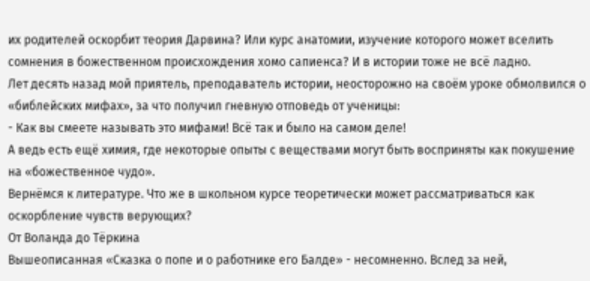их родителей оскорбит теория Дарвина? Или курс анатомии, изучение которого может вселить сомнения в божественном происхождения хомо сапиенса? И в истории тоже не всё ладно.
Лет десять назад мой приятель, преподаватель истории, неосторожно на своём уроке обмолвился о «библейских мифах», за что получил гневную отповедь от ученицы:
- Как вы смеете называть это мифами! Всё так и было на самом деле!
А ведь есть ещё химия, где некоторые опыты с веществами могут быть восприняты как покушение на «божественное чудо».
Вернёмся к литературе. Что же в школьном курсе теоретически может рассматриваться как оскорбление чувств верующих?
От Воланда до Тёркина
Вышеописанная «Сказка о попе и о работнике его Балде» - несомненно. Вслед за ней,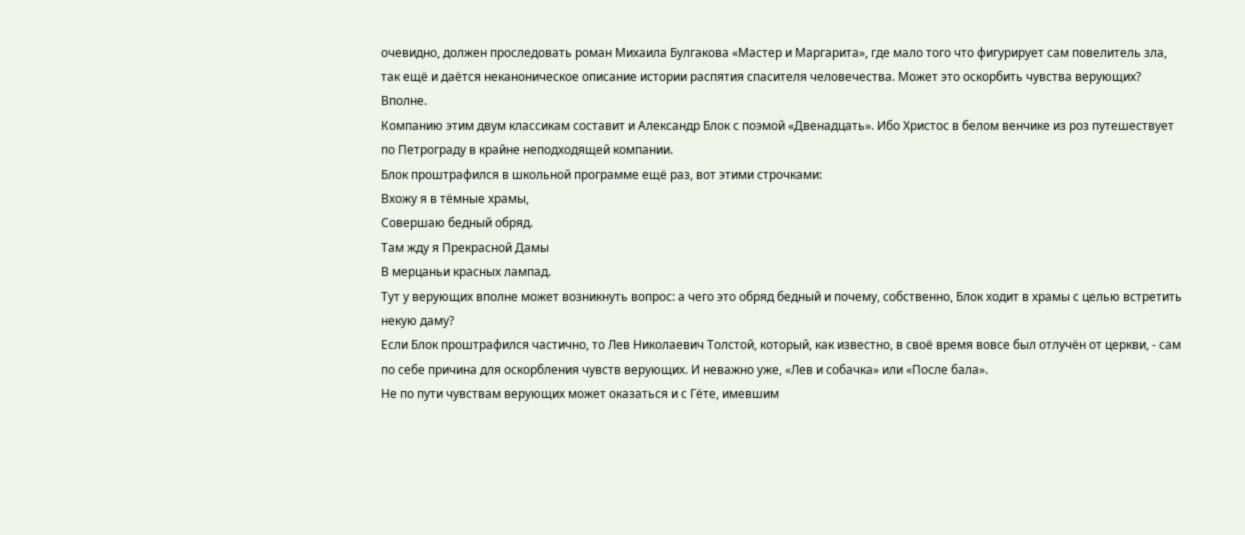очевидно, должен проследовать роман Михаила Булгакова «Мастер и Маргарита», где мало того что фигурирует сам повелитель зла, так ещё и даётся неканоническое описание истории распятия спасителя человечества. Может это оскорбить чувства верующих? Вполне.
Компанию этим двум классикам составит и Александр Блок с поэмой «Двенадцать». Ибо Христос в белом венчике из роз путешествует по Петрограду в крайне неподходящей компании.
Блок проштрафился в школьной программе ещё раз, вот этими строчками:
Вхожу я в тёмные храмы,
Совершаю бедный обряд.
Там жду я Прекрасной Дамы
В мерцаньи красных лампад.
Тут у верующих вполне может возникнуть вопрос: а чего это обряд бедный и почему, собственно, Блок ходит в храмы с целью встретить некую даму?
Если Блок проштрафился частично, то Лев Николаевич Толстой, который, как известно, в своё время вовсе был отлучён от церкви, - сам по себе причина для оскорбления чувств верующих. И неважно уже, «Лев и собачка» или «После бала».
Не по пути чувствам верующих может оказаться и с Гёте, имевшим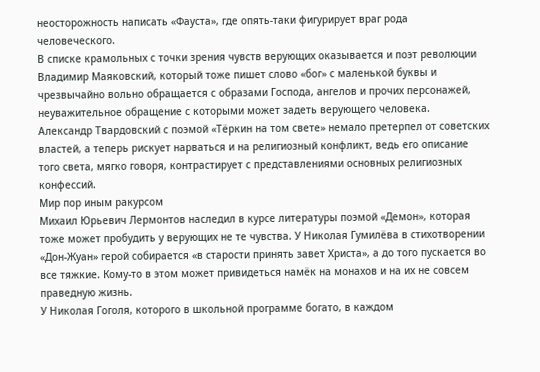неосторожность написать «Фауста», где опять-таки фигурирует враг рода человеческого.
В списке крамольных с точки зрения чувств верующих оказывается и поэт революции Владимир Маяковский, который тоже пишет слово «бог» с маленькой буквы и чрезвычайно вольно обращается с образами Господа, ангелов и прочих персонажей, неуважительное обращение с которыми может задеть верующего человека.
Александр Твардовский с поэмой «Тёркин на том свете» немало претерпел от советских властей, а теперь рискует нарваться и на религиозный конфликт, ведь его описание того света, мягко говоря, контрастирует с представлениями основных религиозных конфессий.
Мир пор иным ракурсом
Михаил Юрьевич Лермонтов наследил в курсе литературы поэмой «Демон», которая тоже может пробудить у верующих не те чувства. У Николая Гумилёва в стихотворении «Дон-Жуан» герой собирается «в старости принять завет Христа», а до того пускается во все тяжкие. Кому-то в этом может привидеться намёк на монахов и на их не совсем праведную жизнь.
У Николая Гоголя, которого в школьной программе богато, в каждом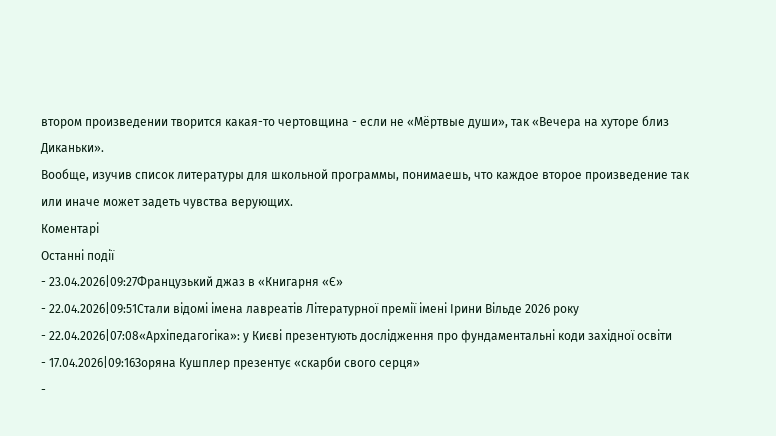втором произведении творится какая-то чертовщина - если не «Мёртвые души», так «Вечера на хуторе близ Диканьки».
Вообще, изучив список литературы для школьной программы, понимаешь, что каждое второе произведение так или иначе может задеть чувства верующих.
Коментарі
Останні події
- 23.04.2026|09:27Французький джаз в «Книгарня «Є»
- 22.04.2026|09:51Стали відомі імена лавреатів Літературної премії імені Ірини Вільде 2026 року
- 22.04.2026|07:08«Архіпедагогіка»: у Києві презентують дослідження про фундаментальні коди західної освіти
- 17.04.2026|09:16Зоряна Кушплер презентує «скарби свого серця»
-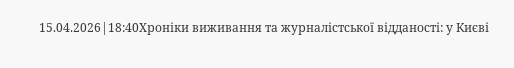15.04.2026|18:40Хроніки виживання та журналістської відданості: у Києві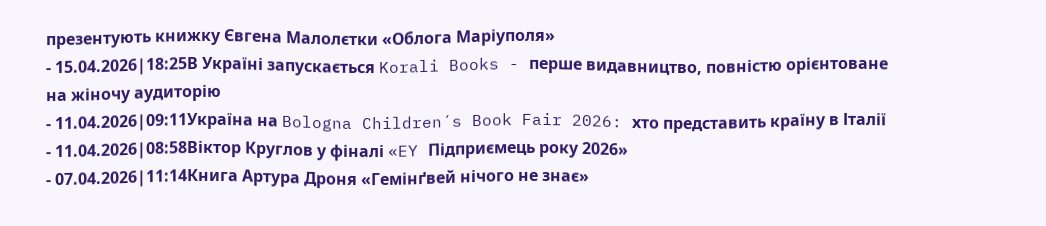презентують книжку Євгена Малолєтки «Облога Маріуполя»
- 15.04.2026|18:25В Україні запускається Korali Books - перше видавництво, повністю орієнтоване на жіночу аудиторію
- 11.04.2026|09:11Україна на Bologna Children´s Book Fair 2026: хто представить країну в Італії
- 11.04.2026|08:58Віктор Круглов у фіналі «EY Підприємець року 2026»
- 07.04.2026|11:14Книга Артура Дроня «Гемінґвей нічого не знає»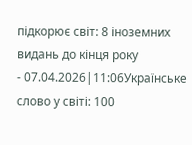підкорює світ: 8 іноземних видань до кінця року
- 07.04.2026|11:06Українське слово у світі: 100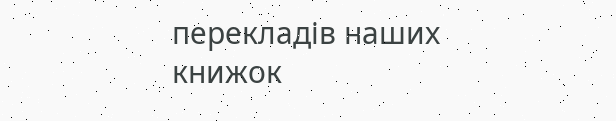перекладів наших книжок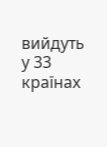вийдуть у 33 країнах